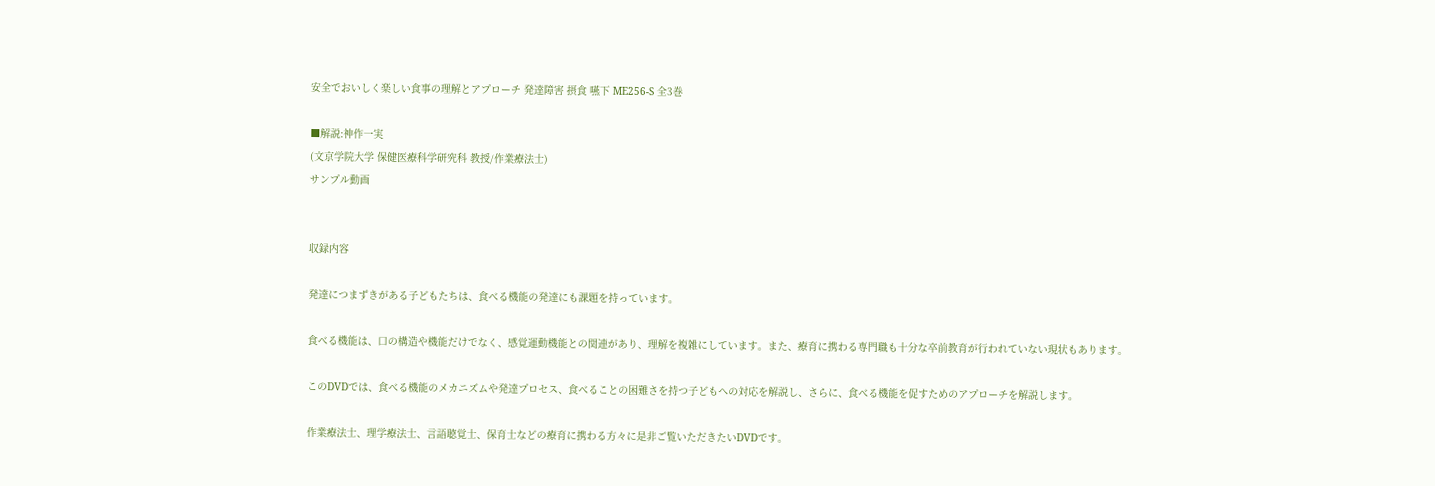安全でおいしく楽しい食事の理解とアプローチ 発達障害 摂食 嚥下 ME256-S 全3巻

■解説:神作一実
(文京学院大学 保健医療科学研究科 教授/作業療法士)
サンプル動画


収録内容

発達につまずきがある子どもたちは、食べる機能の発達にも課題を持っています。

食べる機能は、口の構造や機能だけでなく、感覚運動機能との関連があり、理解を複雑にしています。また、療育に携わる専門職も十分な卒前教育が行われていない現状もあります。

このDVDでは、食べる機能のメカニズムや発達プロセス、食べることの困難さを持つ子どもへの対応を解説し、さらに、食べる機能を促すためのアプローチを解説します。

作業療法士、理学療法士、言語聴覚士、保育士などの療育に携わる方々に是非ご覧いただきたいDVDです。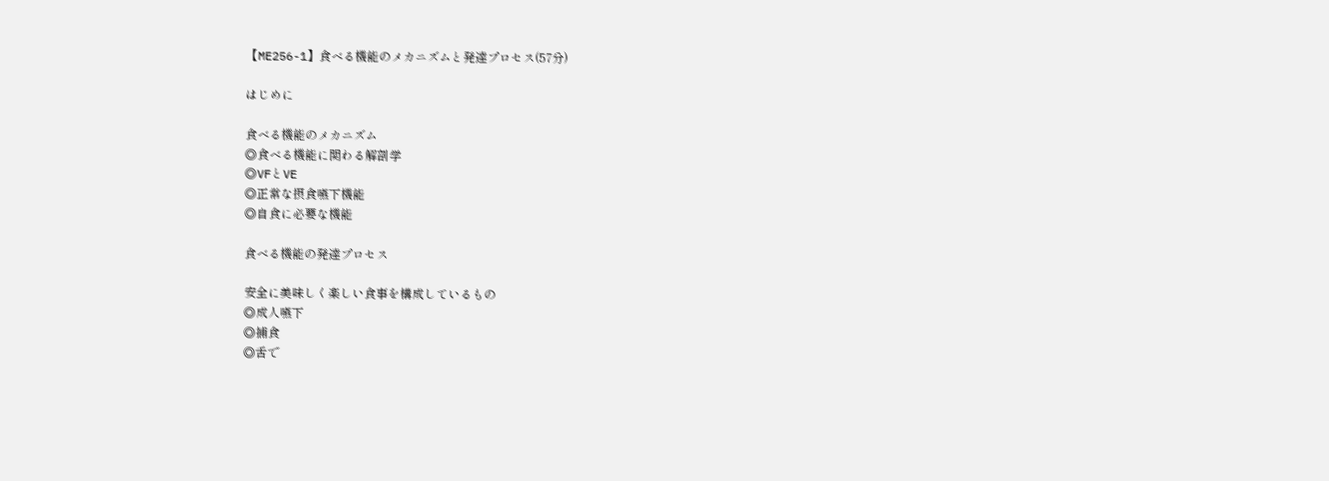【ME256-1】食べる機能のメカニズムと発達プロセス(57分)

はじめに

食べる機能のメカニズム
◎食べる機能に関わる解剖学
◎VFとVE
◎正常な摂食嚥下機能
◎自食に必要な機能

食べる機能の発達プロセス

安全に美味しく楽しい食事を構成しているもの
◎成人嚥下
◎捕食
◎舌で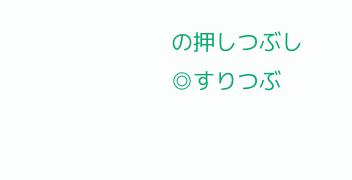の押しつぶし
◎すりつぶ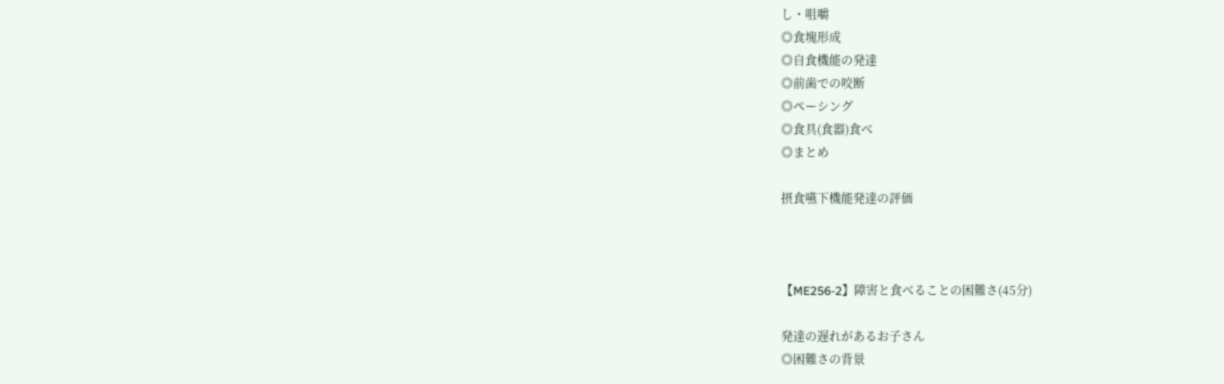し・咀嚼
◎食塊形成
◎自食機能の発達
◎前歯での咬断
◎ペーシング
◎食具(食器)食べ
◎まとめ

摂食嚥下機能発達の評価



【ME256-2】障害と食べることの困難さ(45分)

発達の遅れがあるお子さん
◎困難さの背景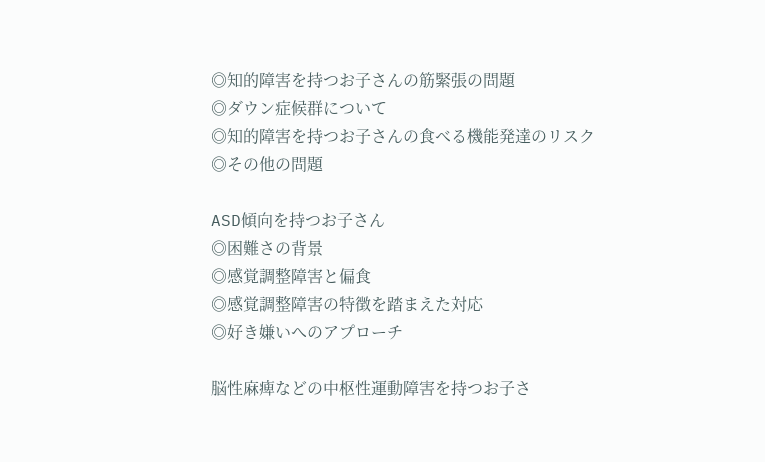◎知的障害を持つお子さんの筋緊張の問題
◎ダウン症候群について
◎知的障害を持つお子さんの食べる機能発達のリスク
◎その他の問題

ASD傾向を持つお子さん
◎困難さの背景
◎感覚調整障害と偏食
◎感覚調整障害の特徴を踏まえた対応
◎好き嫌いへのアプローチ

脳性麻痺などの中枢性運動障害を持つお子さ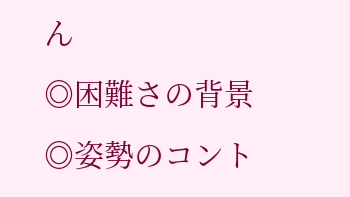ん
◎困難さの背景
◎姿勢のコント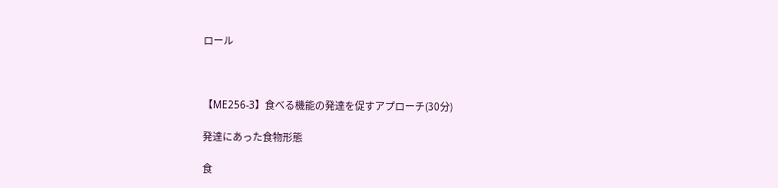ロール



【ME256-3】食べる機能の発達を促すアプローチ(30分)

発達にあった食物形態

食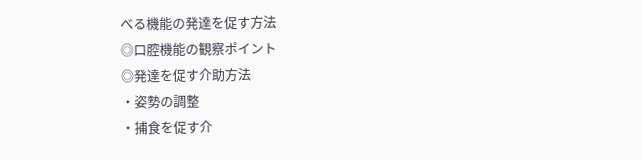べる機能の発達を促す方法
◎口腔機能の観察ポイント
◎発達を促す介助方法
・姿勢の調整
・捕食を促す介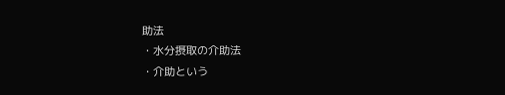助法
・水分摂取の介助法
・介助という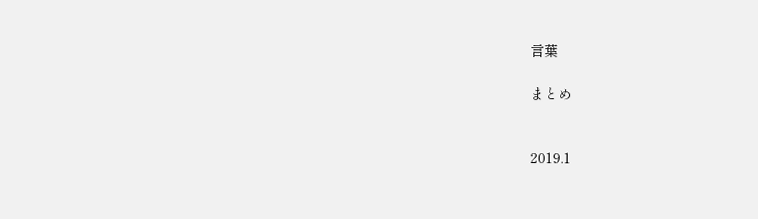言葉

まとめ


2019.1